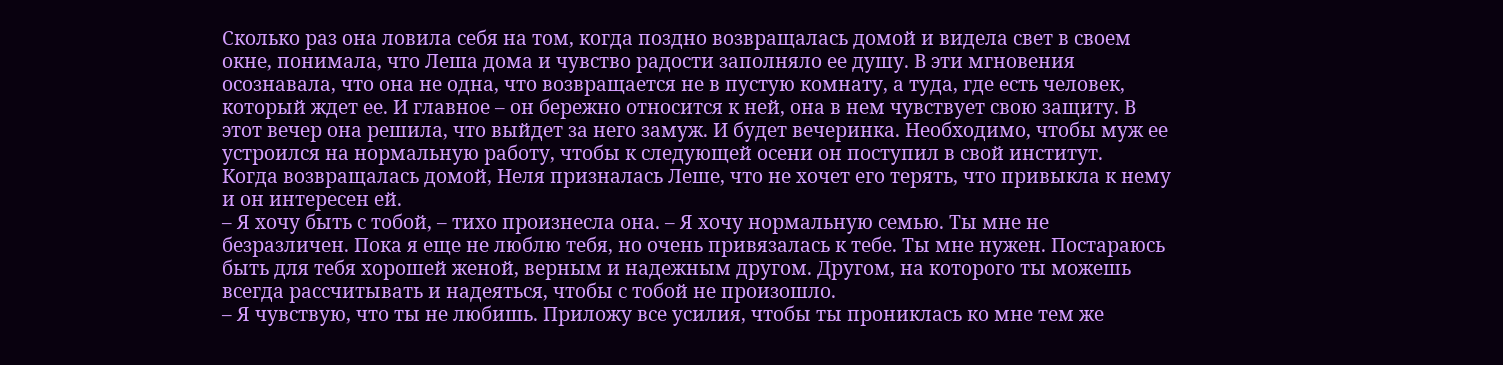Сколько раз она ловила себя на том, когда поздно возвращалась домой и видела свет в своем окне, понимала, что Леша дома и чувство радости заполняло ее душу. В эти мгновения осознавала, что она не одна, что возвращается не в пустую комнату, а туда, где есть человек, который ждет ее. И главное – он бережно относится к ней, она в нем чувствует свою защиту. В этот вечер она решила, что выйдет за него замуж. И будет вечеринка. Необходимо, чтобы муж ее устроился на нормальную работу, чтобы к следующей осени он поступил в свой институт.
Когда возвращалась домой, Неля призналась Леше, что не хочет его терять, что привыкла к нему и он интересен ей.
– Я хочу быть с тобой, – тихо произнесла она. – Я хочу нормальную семью. Ты мне не безразличен. Пока я еще не люблю тебя, но очень привязалась к тебе. Ты мне нужен. Постараюсь быть для тебя хорошей женой, верным и надежным другом. Другом, на которого ты можешь всегда рассчитывать и надеяться, чтобы с тобой не произошло.
– Я чувствую, что ты не любишь. Приложу все усилия, чтобы ты прониклась ко мне тем же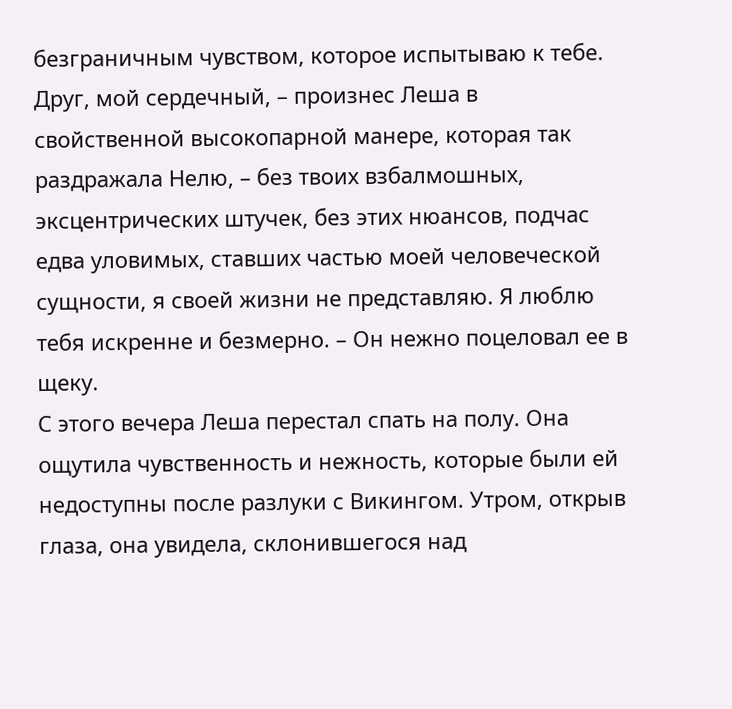безграничным чувством, которое испытываю к тебе. Друг, мой сердечный, – произнес Леша в свойственной высокопарной манере, которая так раздражала Нелю, – без твоих взбалмошных, эксцентрических штучек, без этих нюансов, подчас едва уловимых, ставших частью моей человеческой сущности, я своей жизни не представляю. Я люблю тебя искренне и безмерно. – Он нежно поцеловал ее в щеку.
С этого вечера Леша перестал спать на полу. Она ощутила чувственность и нежность, которые были ей недоступны после разлуки с Викингом. Утром, открыв глаза, она увидела, склонившегося над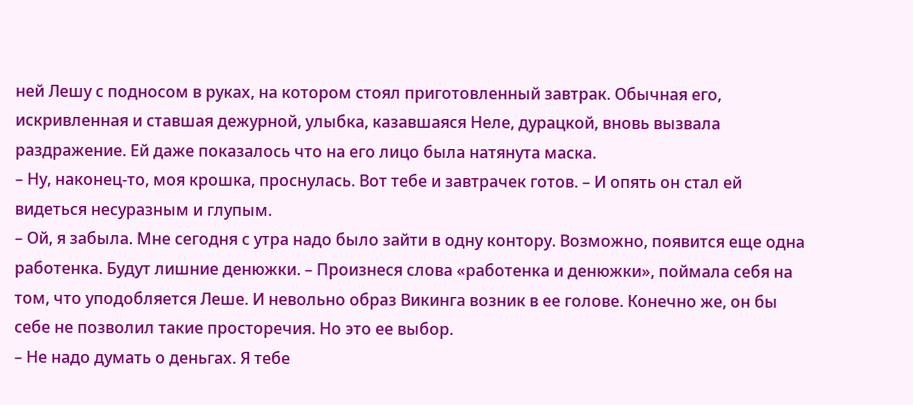ней Лешу с подносом в руках, на котором стоял приготовленный завтрак. Обычная его, искривленная и ставшая дежурной, улыбка, казавшаяся Неле, дурацкой, вновь вызвала раздражение. Ей даже показалось что на его лицо была натянута маска.
– Ну, наконец-то, моя крошка, проснулась. Вот тебе и завтрачек готов. – И опять он стал ей видеться несуразным и глупым.
– Ой, я забыла. Мне сегодня с утра надо было зайти в одну контору. Возможно, появится еще одна работенка. Будут лишние денюжки. – Произнеся слова «работенка и денюжки», поймала себя на том, что уподобляется Леше. И невольно образ Викинга возник в ее голове. Конечно же, он бы себе не позволил такие просторечия. Но это ее выбор.
– Не надо думать о деньгах. Я тебе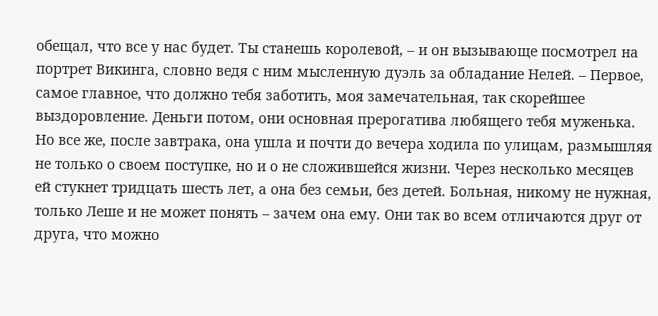обещал, что все у нас будет. Ты станешь королевой, – и он вызывающе посмотрел на портрет Викинга, словно ведя с ним мысленную дуэль за обладание Нелей. – Первое, самое главное, что должно тебя заботить, моя замечательная, так скорейшее выздоровление. Деньги потом, они основная прерогатива любящего тебя муженька.
Но все же, после завтрака, она ушла и почти до вечера ходила по улицам, размышляя не только о своем поступке, но и о не сложившейся жизни. Через несколько месяцев ей стукнет тридцать шесть лет, а она без семьи, без детей. Больная, никому не нужная, только Леше и не может понять – зачем она ему. Они так во всем отличаются друг от друга, что можно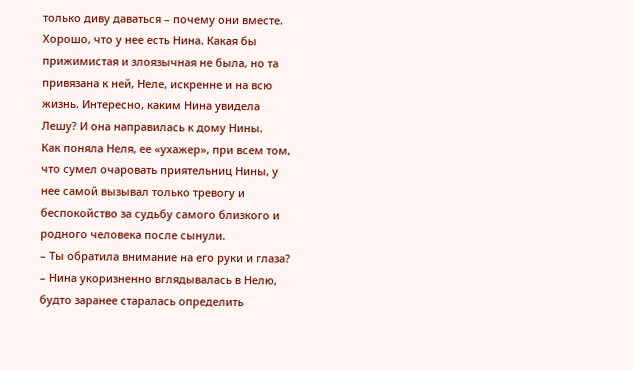только диву даваться – почему они вместе. Хорошо, что у нее есть Нина. Какая бы прижимистая и злоязычная не была, но та привязана к ней, Неле, искренне и на всю жизнь. Интересно, каким Нина увидела Лешу? И она направилась к дому Нины.
Как поняла Неля, ее «ухажер», при всем том, что сумел очаровать приятельниц Нины, у нее самой вызывал только тревогу и беспокойство за судьбу самого близкого и родного человека после сынули.
– Ты обратила внимание на его руки и глаза? – Нина укоризненно вглядывалась в Нелю, будто заранее старалась определить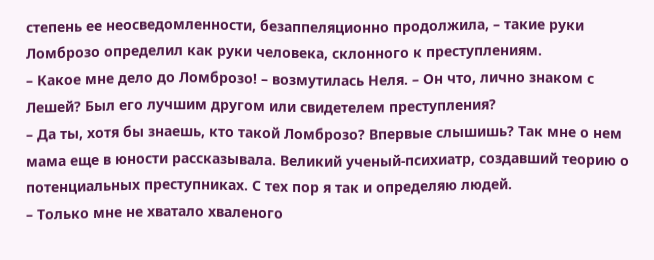степень ее неосведомленности, безаппеляционно продолжила, – такие руки Ломброзо определил как руки человека, склонного к преступлениям.
– Какое мне дело до Ломброзо! – возмутилась Неля. – Он что, лично знаком с Лешей? Был его лучшим другом или свидетелем преступления?
– Да ты, хотя бы знаешь, кто такой Ломброзо? Впервые слышишь? Так мне о нем мама еще в юности рассказывала. Великий ученый-психиатр, создавший теорию о потенциальных преступниках. С тех пор я так и определяю людей.
– Только мне не хватало хваленого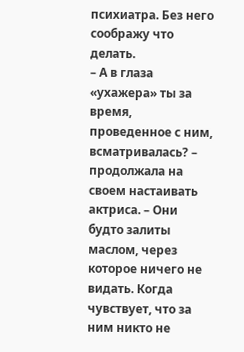психиатра. Без него соображу что делать.
– А в глаза «ухажера» ты за время, проведенное с ним, всматривалась? – продолжала на своем настаивать актриса. – Они будто залиты маслом, через которое ничего не видать. Когда чувствует, что за ним никто не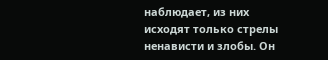наблюдает, из них исходят только стрелы ненависти и злобы. Он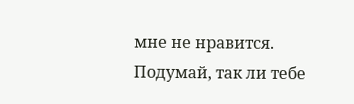мне не нравится. Подумай, так ли тебе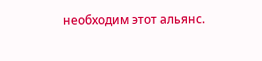необходим этот альянс.